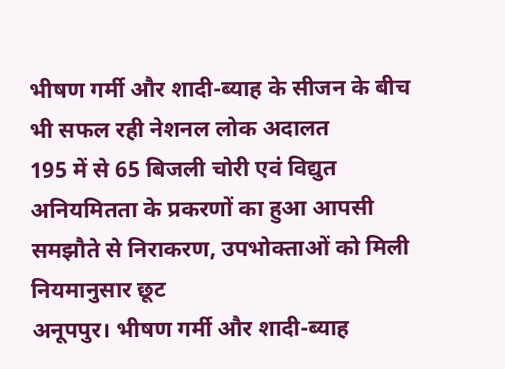भीषण गर्मी और शादी-ब्याह के सीजन के बीच भी सफल रही नेशनल लोक अदालत
195 में से 65 बिजली चोरी एवं विद्युत अनियमितता के प्रकरणों का हुआ आपसी समझौते से निराकरण, उपभोक्ताओं को मिली नियमानुसार छूट
अनूपपुर। भीषण गर्मी और शादी-ब्याह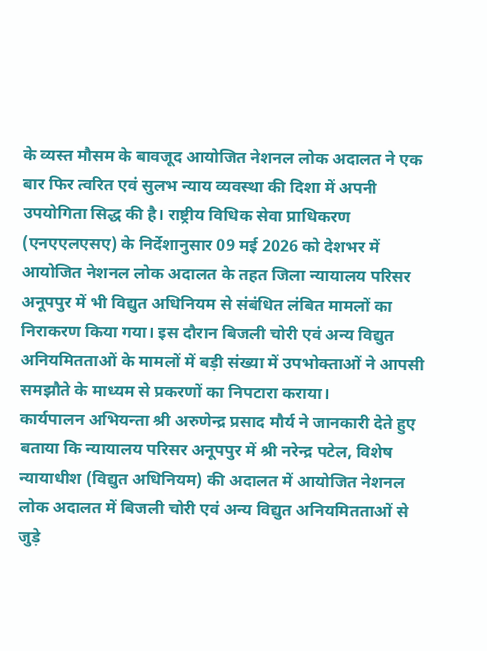के व्यस्त मौसम के बावजूद आयोजित नेशनल लोक अदालत ने एक बार फिर त्वरित एवं सुलभ न्याय व्यवस्था की दिशा में अपनी उपयोगिता सिद्ध की है। राष्ट्रीय विधिक सेवा प्राधिकरण (एनएएलएसए) के निर्देशानुसार 09 मई 2026 को देशभर में आयोजित नेशनल लोक अदालत के तहत जिला न्यायालय परिसर अनूपपुर में भी विद्युत अधिनियम से संबंधित लंबित मामलों का निराकरण किया गया। इस दौरान बिजली चोरी एवं अन्य विद्युत अनियमितताओं के मामलों में बड़ी संख्या में उपभोक्ताओं ने आपसी समझौते के माध्यम से प्रकरणों का निपटारा कराया।
कार्यपालन अभियन्ता श्री अरुणेन्द्र प्रसाद मौर्य ने जानकारी देते हुए बताया कि न्यायालय परिसर अनूपपुर में श्री नरेन्द्र पटेल, विशेष न्यायाधीश (विद्युत अधिनियम) की अदालत में आयोजित नेशनल लोक अदालत में बिजली चोरी एवं अन्य विद्युत अनियमितताओं से जुड़े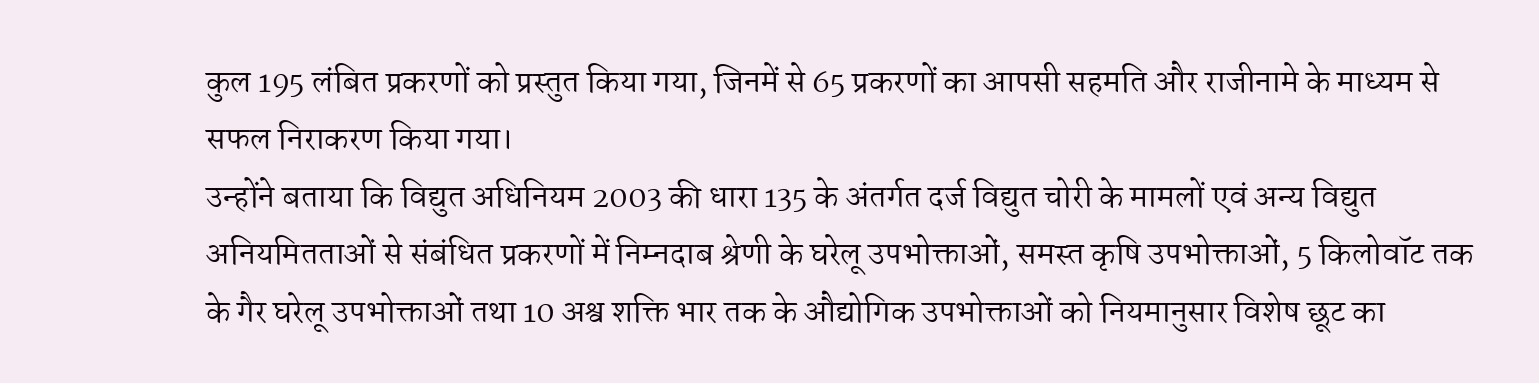कुल 195 लंबित प्रकरणों को प्रस्तुत किया गया, जिनमें से 65 प्रकरणों का आपसी सहमति और राजीनामे के माध्यम से सफल निराकरण किया गया।
उन्होंने बताया कि विद्युत अधिनियम 2003 की धारा 135 के अंतर्गत दर्ज विद्युत चोरी के मामलों एवं अन्य विद्युत अनियमितताओं से संबंधित प्रकरणों में निम्नदाब श्रेणी के घरेलू उपभोक्ताओं, समस्त कृषि उपभोक्ताओं, 5 किलोवॉट तक के गैर घरेलू उपभोक्ताओं तथा 10 अश्व शक्ति भार तक के औद्योगिक उपभोक्ताओं को नियमानुसार विशेष छूट का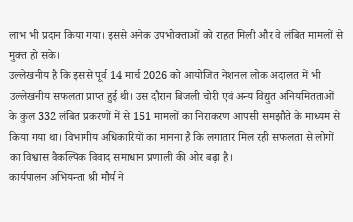लाभ भी प्रदान किया गया। इससे अनेक उपभोक्ताओं को राहत मिली और वे लंबित मामलों से मुक्त हो सके।
उल्लेखनीय है कि इससे पूर्व 14 मार्च 2026 को आयोजित नेशनल लोक अदालत में भी उल्लेखनीय सफलता प्राप्त हुई थी। उस दौरान बिजली चोरी एवं अन्य विद्युत अनियमितताओं के कुल 332 लंबित प्रकरणों में से 151 मामलों का निराकरण आपसी समझौते के माध्यम से किया गया था। विभागीय अधिकारियों का मानना है कि लगातार मिल रही सफलता से लोगों का विश्वास वैकल्पिक विवाद समाधान प्रणाली की ओर बढ़ा है।
कार्यपालन अभियन्ता श्री मौर्य ने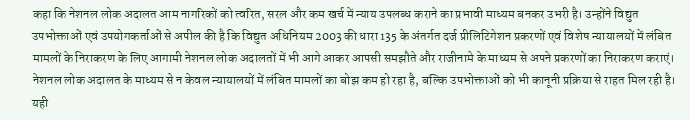कहा कि नेशनल लोक अदालत आम नागरिकों को त्वरित, सरल और कम खर्च में न्याय उपलब्ध कराने का प्रभावी माध्यम बनकर उभरी है। उन्होंने विद्युत उपभोक्ताओं एवं उपयोगकर्ताओं से अपील की है कि विद्युत अधिनियम 2003 की धारा 135 के अंतर्गत दर्ज प्रीलिटिगेशन प्रकरणों एवं विशेष न्यायालयों में लंबित मामलों के निराकरण के लिए आगामी नेशनल लोक अदालतों में भी आगे आकर आपसी समझौते और राजीनामे के माध्यम से अपने प्रकरणों का निराकरण कराएं।
नेशनल लोक अदालत के माध्यम से न केवल न्यायालयों में लंबित मामलों का बोझ कम हो रहा है, बल्कि उपभोक्ताओं को भी कानूनी प्रक्रिया से राहत मिल रही है। यही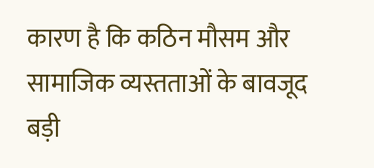कारण है कि कठिन मौसम और सामाजिक व्यस्तताओं के बावजूद बड़ी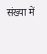संख्या में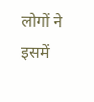लोगों ने इसमें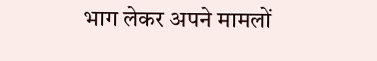भाग लेकर अपने मामलों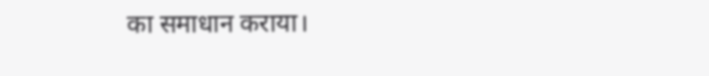का समाधान कराया।